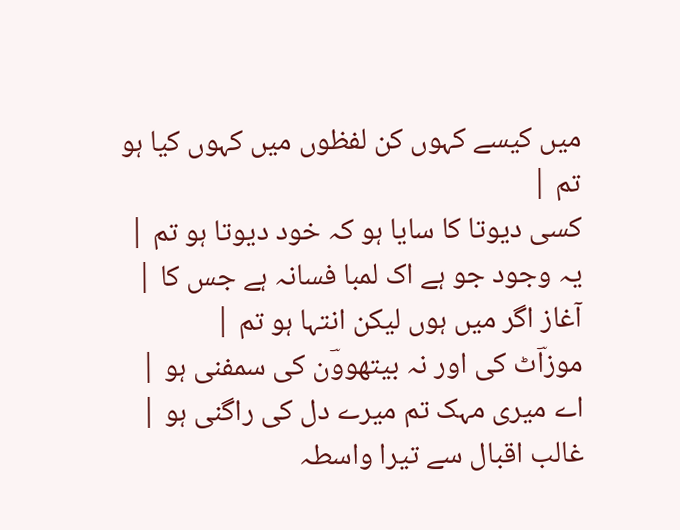میں کیسے کہوں کن لفظوں میں کہوں کیا ہو تم |
کسی دیوتا کا سایا ہو کہ خود دیوتا ہو تم |
یہ وجود جو ہے اک لمبا فسانہ ہے جس کا |
آغاز اگر میں ہوں لیکن انتہا ہو تم |
موزاؔٹ کی اور نہ بیتھووؔن کی سمفنی ہو |
اے میری مہک تم میرے دل کی راگنی ہو |
غالب اقبال سے تیرا واسطہ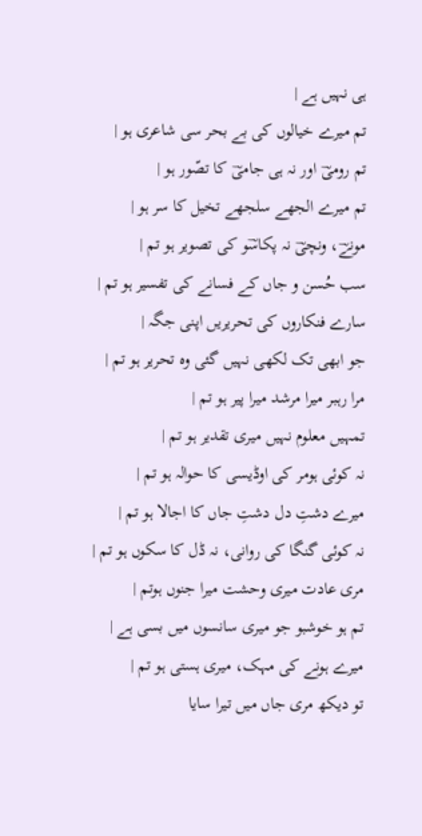ہی نہیں ہے |
تم میرے خیالوں کی بے بحر سی شاعری ہو |
تم رومیؔ اور نہ ہی جامیؔ کا تصّور ہو |
تم میرے الجھے سلجھے تخیل کا سر ہو |
مونےؔ، ونچیؔ نہ پکاسؔو کی تصویر ہو تم |
سب حُسن و جاں کے فسانے کی تفسیر ہو تم |
سارے فنکاروں کی تحریریں اپنی جگہ |
جو ابھی تک لکھی نہیں گئی وہ تحریر ہو تم |
مرا رہبر میرا مرشد میرا پیر ہو تم |
تمہیں معلوم نہیں میری تقدیر ہو تم |
نہ کوئی ہومر کی اوڈیسی کا حوالہ ہو تم |
میرے دشتِ دل دشتِ جاں کا اجالا ہو تم |
نہ کوئی گنگا کی روانی، نہ ڈل کا سکوں ہو تم |
مری عادت میری وحشت میرا جنوں ہوتم |
تم ہو خوشبو جو میری سانسوں میں بسی ہے |
میرے ہونے کی مہک، میری ہستی ہو تم |
تو دیکھ مری جاں میں تیرا سایا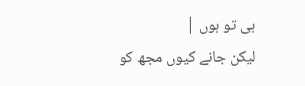ہی تو ہوں |
لیکن جانے کیوں مجھ کو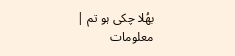بھُلا چکی ہو تم |
معلومات